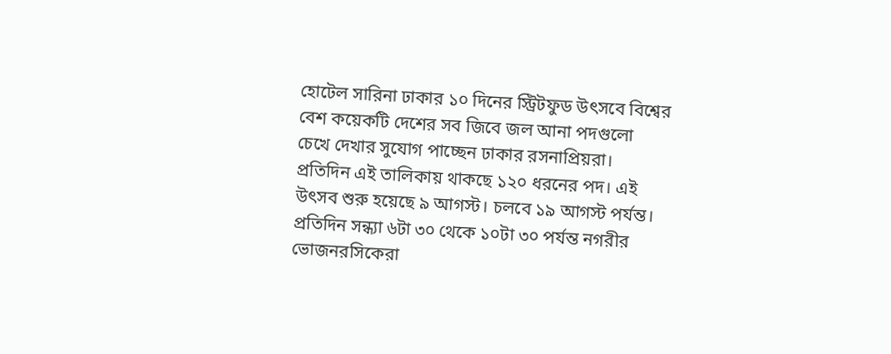হোটেল সারিনা ঢাকার ১০ দিনের স্ট্রিটফুড উৎসবে বিশ্বের বেশ কয়েকটি দেশের সব জিবে জল আনা পদগুলো চেখে দেখার সুযোগ পাচ্ছেন ঢাকার রসনাপ্রিয়রা। প্রতিদিন এই তালিকায় থাকছে ১২০ ধরনের পদ। এই উৎসব শুরু হয়েছে ৯ আগস্ট। চলবে ১৯ আগস্ট পর্যন্ত। প্রতিদিন সন্ধ্যা ৬টা ৩০ থেকে ১০টা ৩০ পর্যন্ত নগরীর ভোজনরসিকেরা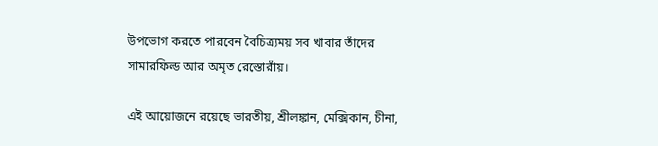উপভোগ করতে পারবেন বৈচিত্র্যময় সব খাবার তাঁদের সামারফিল্ড আর অমৃত রেস্তোরাঁয়।

এই আয়োজনে রয়েছে ভারতীয়, শ্রীলঙ্কান, মেক্সিকান, চীনা,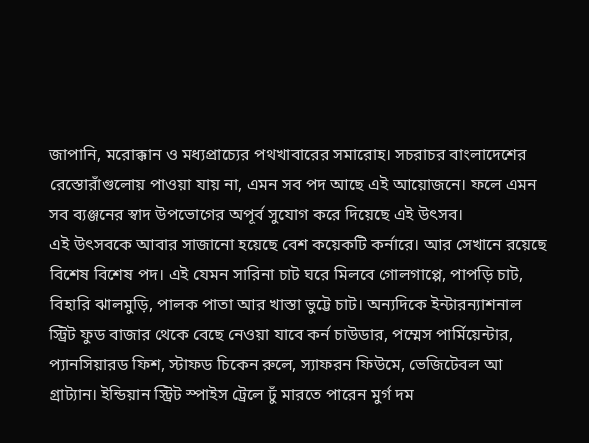জাপানি, মরোক্কান ও মধ্যপ্রাচ্যের পথখাবারের সমারোহ। সচরাচর বাংলাদেশের রেস্তোরাঁগুলোয় পাওয়া যায় না, এমন সব পদ আছে এই আয়োজনে। ফলে এমন সব ব্যঞ্জনের স্বাদ উপভোগের অপূর্ব সুযোগ করে দিয়েছে এই উৎসব।
এই উৎসবকে আবার সাজানো হয়েছে বেশ কয়েকটি কর্নারে। আর সেখানে রয়েছে বিশেষ বিশেষ পদ। এই যেমন সারিনা চাট ঘরে মিলবে গোলগাপ্পে, পাপড়ি চাট, বিহারি ঝালমুড়ি, পালক পাতা আর খাস্তা ভুট্টে চাট। অন্যদিকে ইন্টারন্যাশনাল স্ট্রিট ফুড বাজার থেকে বেছে নেওয়া যাবে কর্ন চাউডার, পম্মেস পার্মিয়েন্টার, প্যানসিয়ারড ফিশ, স্টাফড চিকেন রুলে, স্যাফরন ফিউমে, ভেজিটেবল আ গ্রাট্যান। ইন্ডিয়ান স্ট্রিট স্পাইস ট্রেলে ঢুঁ মারতে পারেন মুর্গ দম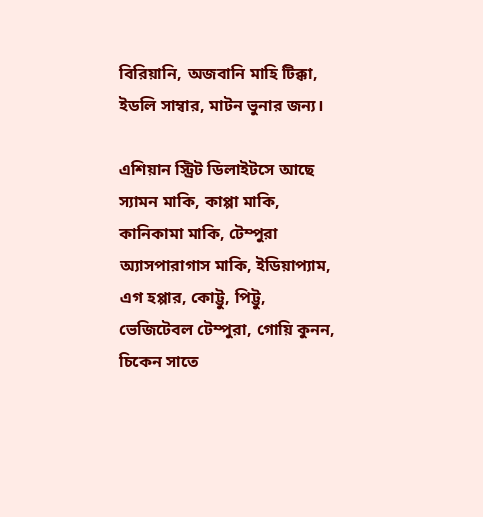বিরিয়ানি, অজবানি মাহি টিক্কা, ইডলি সাম্বার, মাটন ভুনার জন্য।

এশিয়ান স্ট্রিট ডিলাইটসে আছে স্যামন মাকি, কাপ্পা মাকি, কানিকামা মাকি, টেম্পুরা অ্যাসপারাগাস মাকি, ইডিয়াপ্যাম, এগ হপ্পার, কোট্টু, পিট্টু, ভেজিটেবল টেম্পুরা, গোয়ি কুনন, চিকেন সাতে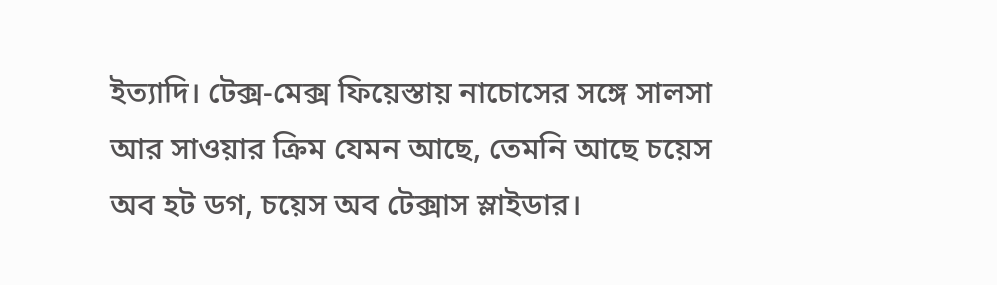ইত্যাদি। টেক্স-মেক্স ফিয়েস্তায় নাচোসের সঙ্গে সালসা আর সাওয়ার ক্রিম যেমন আছে, তেমনি আছে চয়েস অব হট ডগ, চয়েস অব টেক্সাস স্লাইডার।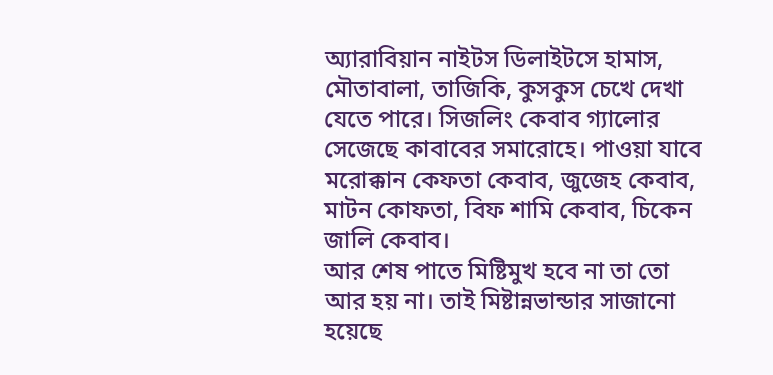অ্যারাবিয়ান নাইটস ডিলাইটসে হামাস, মৌতাবালা, তাজিকি, কুসকুস চেখে দেখা যেতে পারে। সিজলিং কেবাব গ্যালোর সেজেছে কাবাবের সমারোহে। পাওয়া যাবে মরোক্কান কেফতা কেবাব, জুজেহ কেবাব, মাটন কোফতা, বিফ শামি কেবাব, চিকেন জালি কেবাব।
আর শেষ পাতে মিষ্টিমুখ হবে না তা তো আর হয় না। তাই মিষ্টান্নভান্ডার সাজানো হয়েছে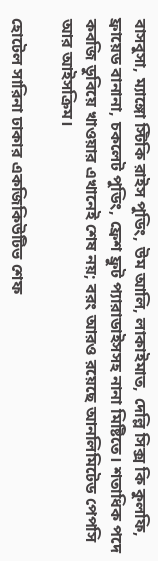বাসবুসা, ম্যাঙ্গো স্টিকি রাইস পুডিং, উম আলি, লাকাইমাত, দেল্লি সিক্স কি কুলফি, ফ্রায়েড বানানা, চকলেট পুডিং, ফ্রেশ ফ্রুট প্যারাডাইসসহ নানা মিষ্টিতে। শতাধিক পদে কবজি ডুবিয়ে খাওয়ার এখানেই শেষ নয়; বরং আরও রয়েছে আনলিমিটেড পেপসি আর আইসক্রিম।

হোটেল সারিনা ঢাকার একজিকিউটিভ শেফ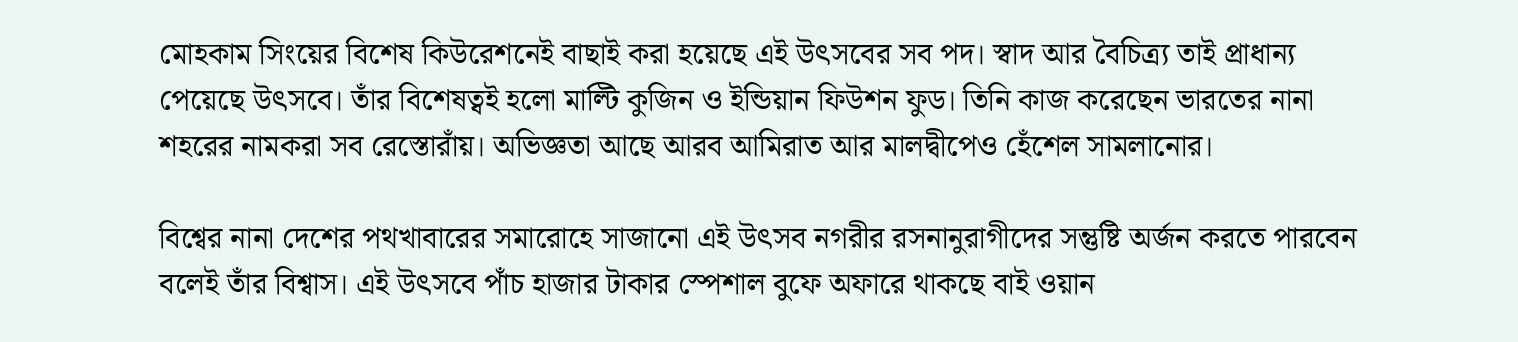মোহকাম সিংয়ের বিশেষ কিউরেশনেই বাছাই করা হয়েছে এই উৎসবের সব পদ। স্বাদ আর বৈচিত্র্য তাই প্রাধান্য পেয়েছে উৎসবে। তাঁর বিশেষত্বই হলো মাল্টি কুজিন ও ইন্ডিয়ান ফিউশন ফুড। তিনি কাজ করেছেন ভারতের নানা শহরের নামকরা সব রেস্তোরাঁয়। অভিজ্ঞতা আছে আরব আমিরাত আর মালদ্বীপেও হেঁশেল সামলানোর।

বিশ্বের নানা দেশের পথখাবারের সমারোহে সাজানো এই উৎসব নগরীর রসনানুরাগীদের সন্তুষ্টি অর্জন করতে পারবেন বলেই তাঁর বিশ্বাস। এই উৎসবে পাঁচ হাজার টাকার স্পেশাল বুফে অফারে থাকছে বাই ওয়ান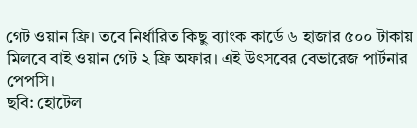গেট ওয়ান ফ্রি। তবে নির্ধারিত কিছু ব্যাংক কার্ডে ৬ হাজার ৫০০ টাকায় মিলবে বাই ওয়ান গেট ২ ফ্রি অফার। এই উৎসবের বেভারেজ পার্টনার পেপসি।
ছবি: হোটেল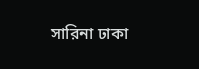সারিনা ঢাকা